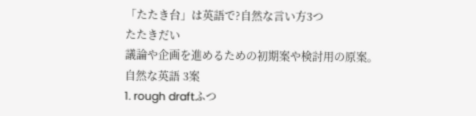「たたき台」は英語で?自然な言い方3つ
たたきだい
議論や企画を進めるための初期案や検討用の原案。
自然な英語 3案
1. rough draftふつ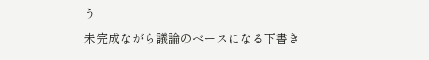う
未完成ながら議論のベースになる下書き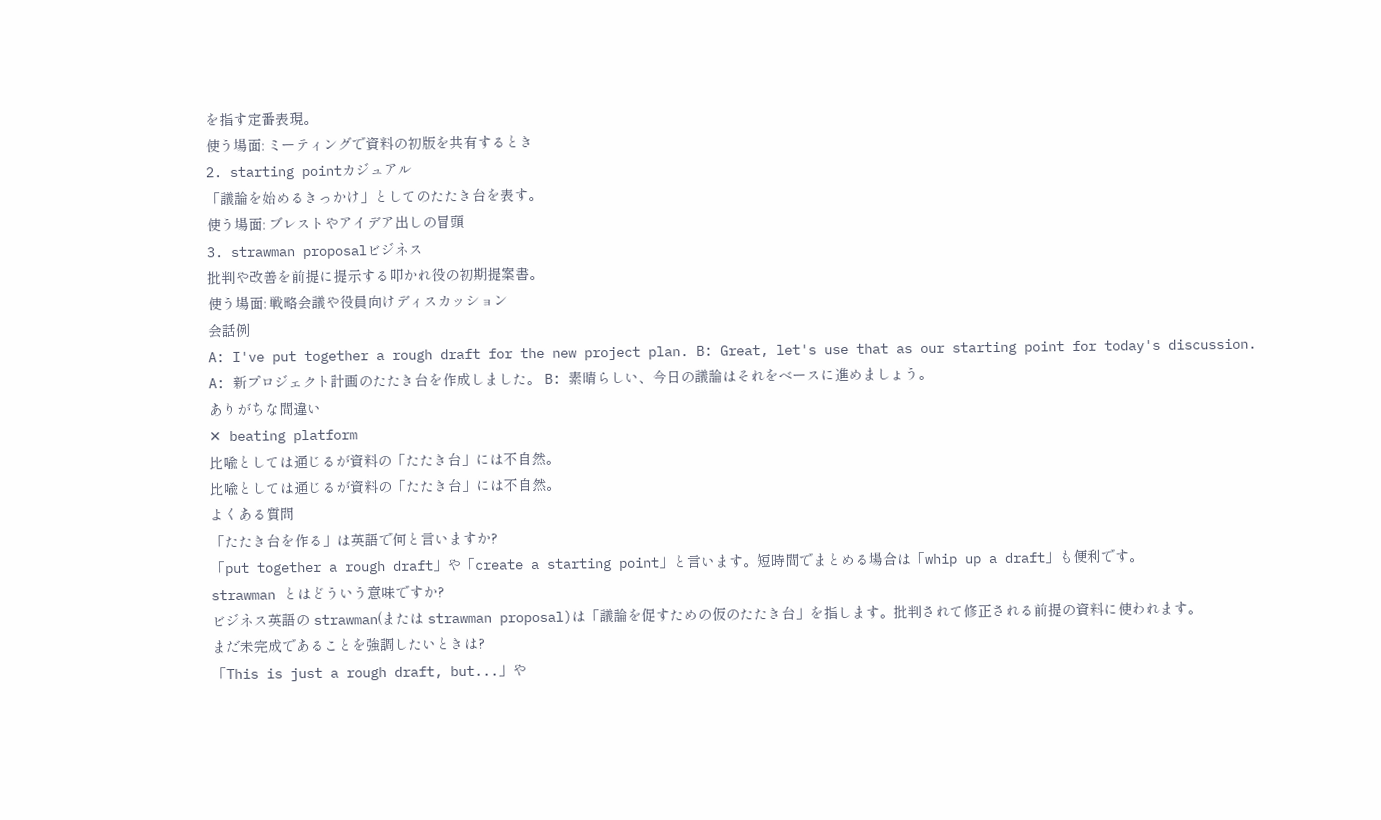を指す定番表現。
使う場面: ミーティングで資料の初版を共有するとき
2. starting pointカジュアル
「議論を始めるきっかけ」としてのたたき台を表す。
使う場面: ブレストやアイデア出しの冒頭
3. strawman proposalビジネス
批判や改善を前提に提示する叩かれ役の初期提案書。
使う場面: 戦略会議や役員向けディスカッション
会話例
A: I've put together a rough draft for the new project plan. B: Great, let's use that as our starting point for today's discussion.
A: 新プロジェクト計画のたたき台を作成しました。 B: 素晴らしい、今日の議論はそれをベースに進めましょう。
ありがちな間違い
✕ beating platform
比喩としては通じるが資料の「たたき台」には不自然。
比喩としては通じるが資料の「たたき台」には不自然。
よくある質問
「たたき台を作る」は英語で何と言いますか?
「put together a rough draft」や「create a starting point」と言います。短時間でまとめる場合は「whip up a draft」も便利です。
strawman とはどういう意味ですか?
ビジネス英語の strawman(または strawman proposal)は「議論を促すための仮のたたき台」を指します。批判されて修正される前提の資料に使われます。
まだ未完成であることを強調したいときは?
「This is just a rough draft, but...」や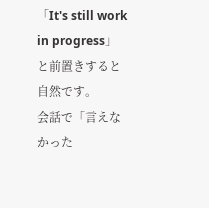「It's still work in progress」と前置きすると自然です。
会話で「言えなかった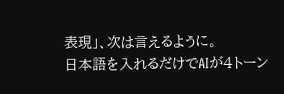表現」、次は言えるように。
日本語を入れるだけでAIが4トーン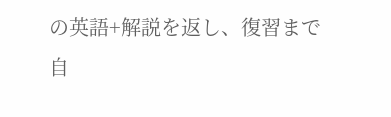の英語+解説を返し、復習まで自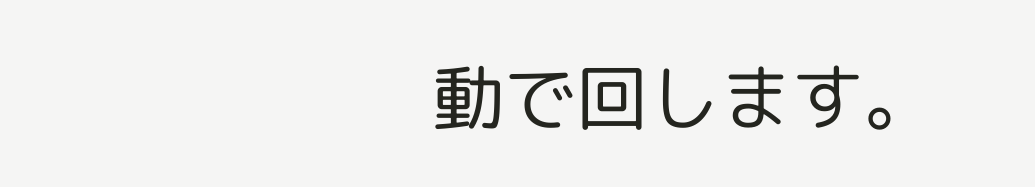動で回します。